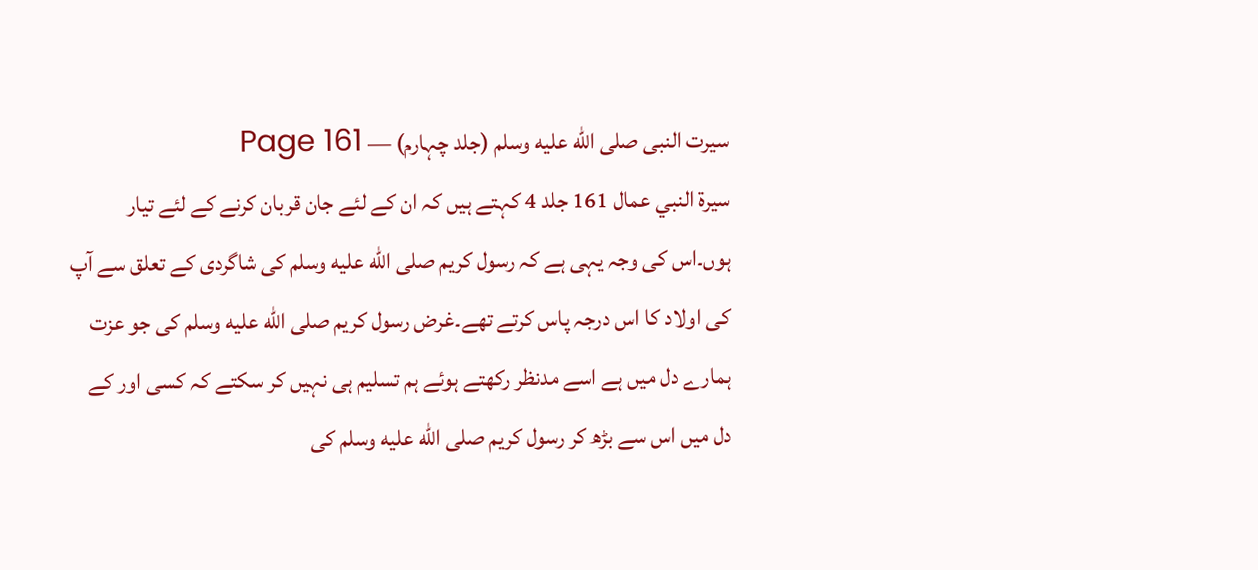سیرت النبی صلى الله عليه وسلم (جلد چہارم) — Page 161
سيرة النبي عمال 161 جلد 4 کہتے ہیں کہ ان کے لئے جان قربان کرنے کے لئے تیار ہوں۔اس کی وجہ یہی ہے کہ رسول کریم صلى الله عليه وسلم کی شاگردی کے تعلق سے آپ کی اولاد کا اس درجہ پاس کرتے تھے۔غرض رسول کریم صلى الله عليه وسلم کی جو عزت ہمارے دل میں ہے اسے مدنظر رکھتے ہوئے ہم تسلیم ہی نہیں کر سکتے کہ کسی اور کے دل میں اس سے بڑھ کر رسول کریم صلى الله عليه وسلم کی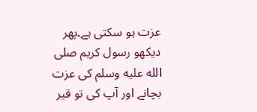عزت ہو سکتی ہے۔پھر دیکھو رسول کریم صلى الله عليه وسلم کی عزت بچانے اور آپ کی تو قیر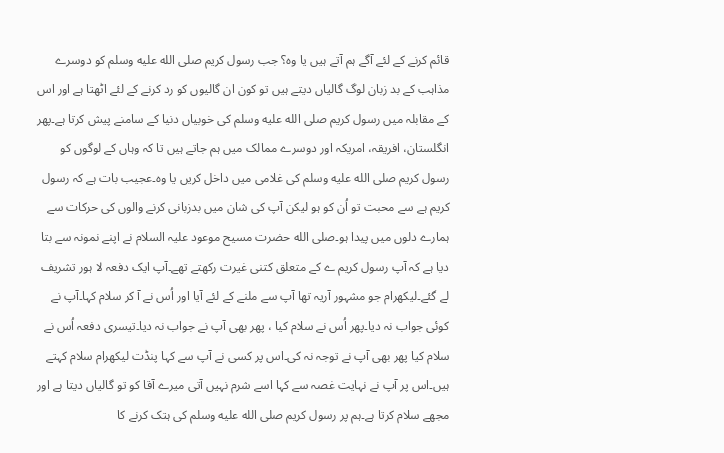قائم کرنے کے لئے آگے ہم آتے ہیں یا وہ؟ جب رسول کریم صلى الله عليه وسلم کو دوسرے مذاہب کے بد زبان لوگ گالیاں دیتے ہیں تو کون ان گالیوں کو رد کرنے کے لئے اٹھتا ہے اور اس کے مقابلہ میں رسول کریم صلى الله عليه وسلم کی خوبیاں دنیا کے سامنے پیش کرتا ہے۔پھر انگلستان، افریقہ، امریکہ اور دوسرے ممالک میں ہم جاتے ہیں تا کہ وہاں کے لوگوں کو رسول کریم صلى الله عليه وسلم کی غلامی میں داخل کریں یا وہ۔عجیب بات ہے کہ رسول کریم ہے سے محبت تو اُن کو ہو لیکن آپ کی شان میں بدزبانی کرنے والوں کی حرکات سے ہمارے دلوں میں پیدا ہو۔صلى الله حضرت مسیح موعود علیہ السلام نے اپنے نمونہ سے بتا دیا ہے کہ آپ رسول کریم ے کے متعلق کتنی غیرت رکھتے تھے۔آپ ایک دفعہ لا ہور تشریف لے گئے۔لیکھرام جو مشہور آریہ تھا آپ سے ملنے کے لئے آیا اور اُس نے آ کر سلام کہا۔آپ نے کوئی جواب نہ دیا۔پھر اُس نے سلام کیا ، پھر بھی آپ نے جواب نہ دیا۔تیسری دفعہ اُس نے سلام کیا پھر بھی آپ نے توجہ نہ کی۔اس پر کسی نے آپ سے کہا پنڈت لیکھرام سلام کہتے ہیں۔اس پر آپ نے نہایت غصہ سے کہا اسے شرم نہیں آتی میرے آقا کو تو گالیاں دیتا ہے اور مجھے سلام کرتا ہے۔ہم پر رسول کریم صلى الله عليه وسلم کی ہتک کرنے کا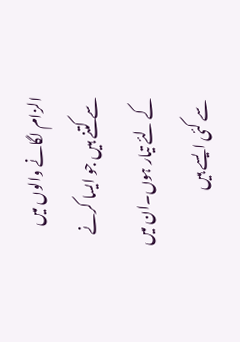الزام لگانے والوں میں سے کتنے ہیں جو ایسا کرنے کے لئے تیار ہوں۔ان میں سے کئی ایسے ہیں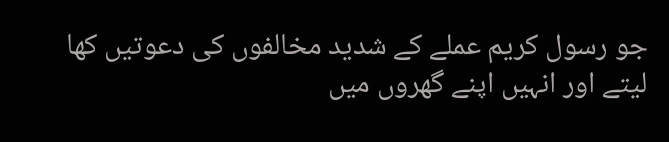جو رسول کریم عملے کے شدید مخالفوں کی دعوتیں کھا لیتے اور انہیں اپنے گھروں میں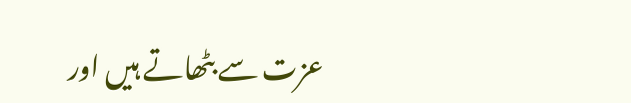عزت سے بٹھاتے ہیں اور